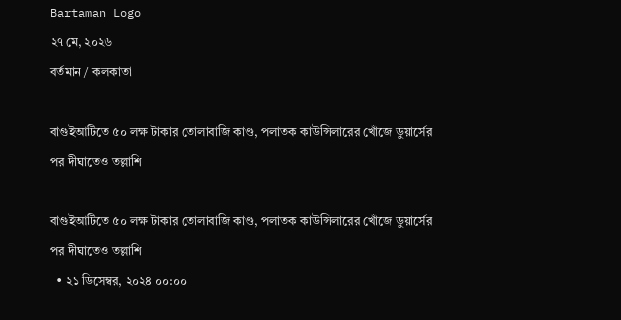Bartaman Logo
২৭ মে, ২০২৬
বর্তমান / কলকাতা

বাগুইআটিতে ৫০ লক্ষ টাকার তোলাবাজি কাণ্ড, পলাতক কাউন্সিলারের খোঁজে ডুয়ার্সের পর দীঘাতেও তল্লাশি

বাগুইআটিতে ৫০ লক্ষ টাকার তোলাবাজি কাণ্ড, পলাতক কাউন্সিলারের খোঁজে ডুয়ার্সের পর দীঘাতেও তল্লাশি
  • ২১ ডিসেম্বর, ২০২৪ ০০:০০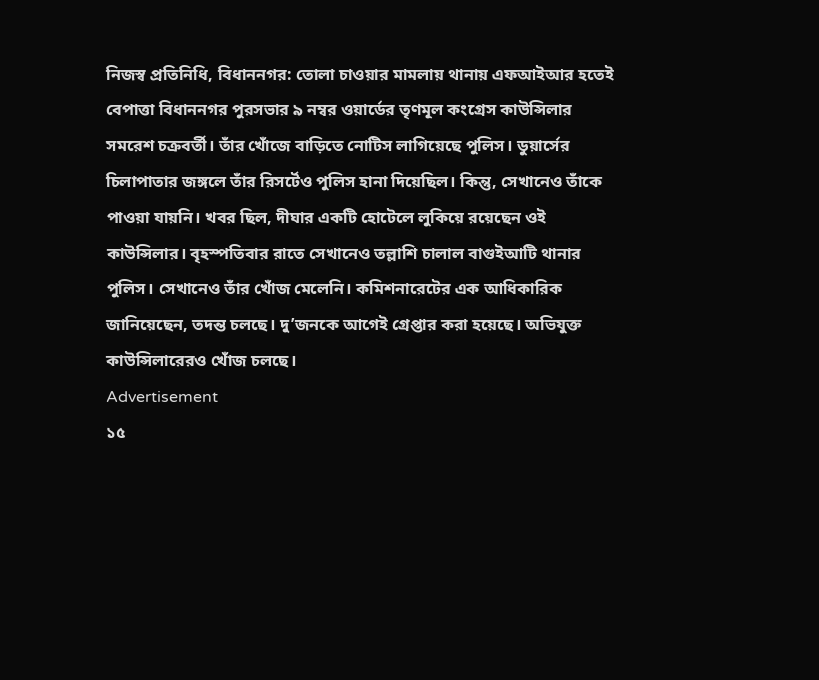নিজস্ব প্রতিনিধি, বিধাননগর: তোলা চাওয়ার মামলায় থানায় এফআইআর হতেই বেপাত্তা বিধাননগর পুরসভার ৯ নম্বর ওয়ার্ডের তৃণমূল কংগ্রেস কাউন্সিলার সমরেশ চক্রবর্তী। তাঁর খোঁজে বাড়িতে নোটিস লাগিয়েছে পুলিস। ডুয়ার্সের চিলাপাতার জঙ্গলে তাঁর রিসর্টেও পুলিস হানা দিয়েছিল। কিন্তু, সেখানেও তাঁকে পাওয়া যায়নি। খবর ছিল, দীঘার একটি হোটেলে লুকিয়ে রয়েছেন ওই কাউন্সিলার। বৃহস্পতিবার রাতে সেখানেও তল্লাশি চালাল বাগুইআটি থানার পুলিস। সেখানেও তাঁর খোঁজ মেলেনি। কমিশনারেটের এক আধিকারিক জানিয়েছেন, তদন্ত চলছে। দু’জনকে আগেই গ্রেপ্তার করা হয়েছে। অভিযুক্ত কাউন্সিলারেরও খোঁজ চলছে।
Advertisement
১৫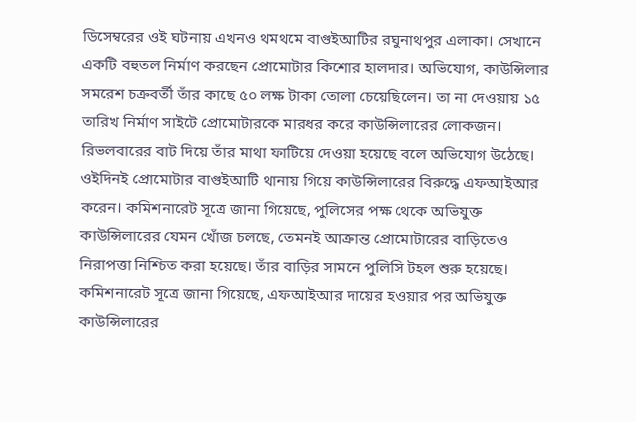ডিসেম্বরের ওই ঘটনায় এখনও থমথমে বাগুইআটির রঘুনাথপুর এলাকা। সেখানে একটি বহুতল নির্মাণ করছেন প্রোমোটার কিশোর হালদার। অভিযোগ, কাউন্সিলার সমরেশ চক্রবর্তী তাঁর কাছে ৫০ লক্ষ টাকা তোলা চেয়েছিলেন। তা না দেওয়ায় ১৫ তারিখ নির্মাণ সাইটে প্রোমোটারকে মারধর করে কাউন্সিলারের লোকজন। রিভলবারের বাট দিয়ে তাঁর মাথা ফাটিয়ে দেওয়া হয়েছে বলে অভিযোগ উঠেছে। ওইদিনই প্রোমোটার বাগুইআটি থানায় গিয়ে কাউন্সিলারের বিরুদ্ধে এফআইআর করেন। কমিশনারেট সূত্রে জানা গিয়েছে, পুলিসের পক্ষ থেকে অভিযুক্ত কাউন্সিলারের যেমন খোঁজ চলছে, তেমনই আক্রান্ত প্রোমোটারের বাড়িতেও নিরাপত্তা নিশ্চিত করা হয়েছে। তাঁর বাড়ির সামনে পুলিসি টহল শুরু হয়েছে।
কমিশনারেট সূত্রে জানা গিয়েছে, এফআইআর দায়ের হওয়ার পর অভিযুক্ত কাউন্সিলারের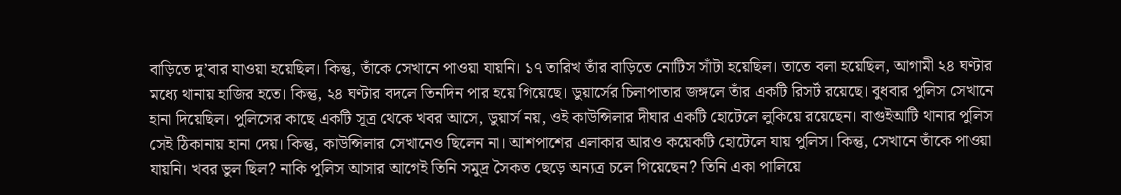বাড়িতে দু’বার যাওয়া হয়েছিল। কিন্তু, তাঁকে সেখানে পাওয়া যায়নি। ১৭ তারিখ তাঁর বাড়িতে নোটিস সাঁটা হয়েছিল। তাতে বলা হয়েছিল, আগামী ২৪ ঘণ্টার মধ্যে থানায় হাজির হতে। কিন্তু, ২৪ ঘণ্টার বদলে তিনদিন পার হয়ে গিয়েছে। ডুয়ার্সের চিলাপাতার জঙ্গলে তাঁর একটি রিসর্ট রয়েছে। বুধবার পুলিস সেখানে হানা দিয়েছিল। পুলিসের কাছে একটি সূত্র থেকে খবর আসে, ডুয়ার্স নয়, ওই কাউন্সিলার দীঘার একটি হোটেলে লুকিয়ে রয়েছেন। বাগুইআটি থানার পুলিস সেই ঠিকানায় হানা দেয়। কিন্তু, কাউন্সিলার সেখানেও ছিলেন না। আশপাশের এলাকার আরও কয়েকটি হোটেলে যায় পুলিস। কিন্তু, সেখানে তাঁকে পাওয়া যায়নি। খবর ভুল ছিল? নাকি পুলিস আসার আগেই তিনি সমুদ্র সৈকত ছেড়ে অন্যত্র চলে গিয়েছেন? তিনি একা পালিয়ে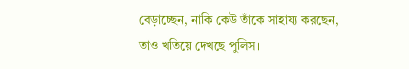বেড়াচ্ছেন, নাকি কেউ তাঁকে সাহায্য করছেন, তাও খতিয়ে দেখছে পুলিস।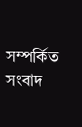সম্পর্কিত সংবাদ